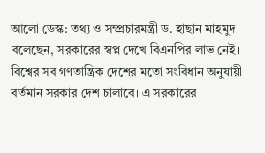আলো ডেস্ক: তথ্য ও সম্প্রচারমন্ত্রী ড. হাছান মাহমুদ বলেছেন, সরকারের স্বপ্ন দেখে বিএনপির লাভ নেই। বিশ্বের সব গণতান্ত্রিক দেশের মতো সংবিধান অনুযায়ী বর্তমান সরকার দেশ চালাবে। এ সরকারের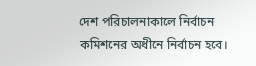দেশ পরিচালনাকালে নির্বাচন কমিশনের অধীনে নির্বাচন হবে।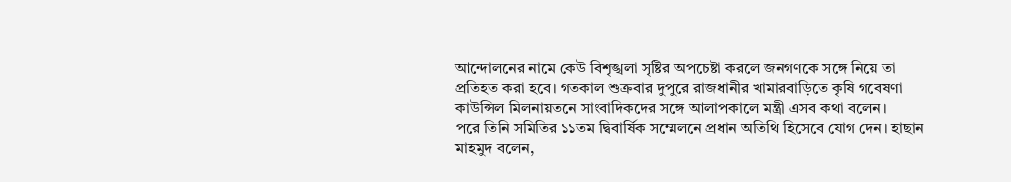আন্দোলনের নামে কেউ বিশৃঙ্খলা সৃষ্টির অপচেষ্টা করলে জনগণকে সঙ্গে নিয়ে তা প্রতিহত করা হবে। গতকাল শুক্রবার দুপুরে রাজধানীর খামারবাড়িতে কৃষি গবেষণা কাউন্সিল মিলনায়তনে সাংবাদিকদের সঙ্গে আলাপকালে মন্ত্রী এসব কথা বলেন।
পরে তিনি সমিতির ১১তম দ্বিবার্ষিক সম্মেলনে প্রধান অতিথি হিসেবে যোগ দেন। হাছান মাহমুদ বলেন,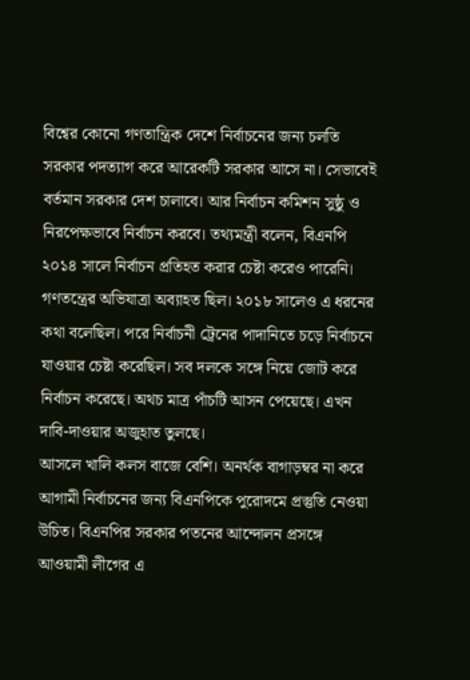বিশ্বের কোনো গণতান্ত্রিক দেশে নির্বাচনের জন্য চলতি সরকার পদত্যাগ করে আরেকটি সরকার আসে না। সেভাবেই বর্তমান সরকার দেশ চালাবে। আর নির্বাচন কমিশন সুষ্ঠু ও নিরপেক্ষভাবে নির্বাচন করবে। তথ্যমন্ত্রী বলেন, বিএনপি ২০১৪ সালে নির্বাচন প্রতিহত করার চেষ্টা করেও পারেনি। গণতন্ত্রের অভিযাত্রা অব্যাহত ছিল। ২০১৮ সালেও এ ধরনের কথা বলেছিল। পরে নির্বাচনী ট্রেনের পাদানিতে চড়ে নির্বাচনে যাওয়ার চেষ্টা করেছিল। সব দলকে সঙ্গে নিয়ে জোট করে নির্বাচন করেছে। অথচ মাত্র পাঁচটি আসন পেয়েছে। এখন দাবি-দাওয়ার অজুহাত তুলছে।
আসলে খালি কলস বাজে বেশি। অনর্থক বাগাড়ম্বর না করে আগামী নির্বাচনের জন্য বিএনপিকে পুরোদমে প্রস্তুতি নেওয়া উচিত। বিএনপির সরকার পতনের আন্দোলন প্রসঙ্গে আওয়ামী লীগের এ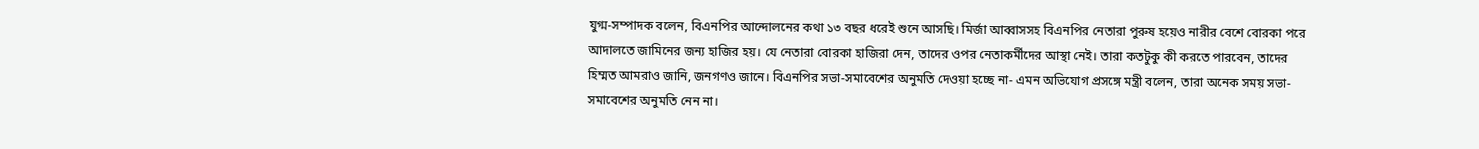যুগ্ম-সম্পাদক বলেন, বিএনপির আন্দোলনের কথা ১৩ বছর ধরেই শুনে আসছি। মির্জা আব্বাসসহ বিএনপির নেতারা পুরুষ হয়েও নারীর বেশে বোরকা পরে আদালতে জামিনের জন্য হাজির হয়। যে নেতারা বোরকা হাজিরা দেন, তাদের ওপর নেতাকর্মীদের আস্থা নেই। তারা কতটুকু কী করতে পারবেন, তাদের হিম্মত আমরাও জানি, জনগণও জানে। বিএনপির সভা-সমাবেশের অনুমতি দেওয়া হচ্ছে না- এমন অভিযোগ প্রসঙ্গে মন্ত্রী বলেন, তারা অনেক সময় সভা-সমাবেশের অনুমতি নেন না।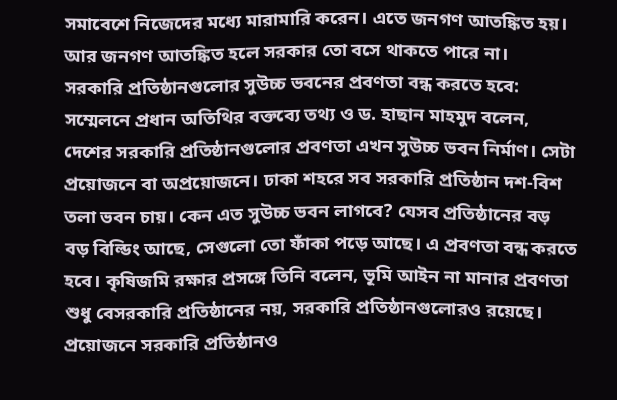সমাবেশে নিজেদের মধ্যে মারামারি করেন। এতে জনগণ আতঙ্কিত হয়। আর জনগণ আতঙ্কিত হলে সরকার তো বসে থাকতে পারে না।
সরকারি প্রতিষ্ঠানগুলোর সুউচ্চ ভবনের প্রবণতা বন্ধ করতে হবে: সম্মেলনে প্রধান অতিথির বক্তব্যে তথ্য ও ড. হাছান মাহমুদ বলেন, দেশের সরকারি প্রতিষ্ঠানগুলোর প্রবণতা এখন সুউচ্চ ভবন নির্মাণ। সেটা প্রয়োজনে বা অপ্রয়োজনে। ঢাকা শহরে সব সরকারি প্রতিষ্ঠান দশ-বিশ তলা ভবন চায়। কেন এত সুউচ্চ ভবন লাগবে? যেসব প্রতিষ্ঠানের বড় বড় বিল্ডিং আছে, সেগুলো তো ফাঁকা পড়ে আছে। এ প্রবণতা বন্ধ করতে হবে। কৃষিজমি রক্ষার প্রসঙ্গে তিনি বলেন, ভূমি আইন না মানার প্রবণতা শুধু বেসরকারি প্রতিষ্ঠানের নয়, সরকারি প্রতিষ্ঠানগুলোরও রয়েছে। প্রয়োজনে সরকারি প্রতিষ্ঠানও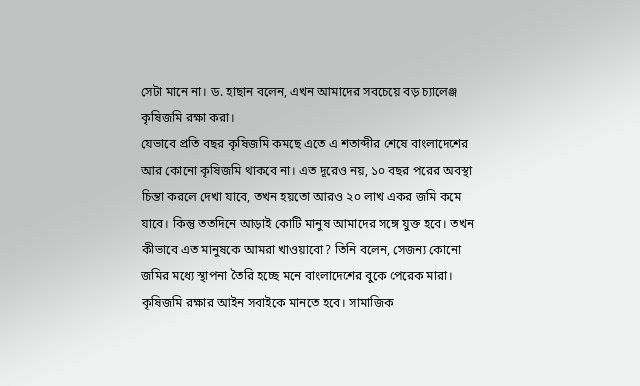সেটা মানে না। ড. হাছান বলেন, এখন আমাদের সবচেয়ে বড় চ্যালেঞ্জ কৃষিজমি রক্ষা করা।
যেভাবে প্রতি বছর কৃষিজমি কমছে এতে এ শতাব্দীর শেষে বাংলাদেশের আর কোনো কৃষিজমি থাকবে না। এত দূরেও নয়, ১০ বছর পরের অবস্থা চিন্তা করলে দেখা যাবে, তখন হয়তো আরও ২০ লাখ একর জমি কমে যাবে। কিন্তু ততদিনে আড়াই কোটি মানুষ আমাদের সঙ্গে যুক্ত হবে। তখন কীভাবে এত মানুষকে আমরা খাওয়াবো? তিনি বলেন, সেজন্য কোনো জমির মধ্যে স্থাপনা তৈরি হচ্ছে মনে বাংলাদেশের বুকে পেরেক মারা। কৃষিজমি রক্ষার আইন সবাইকে মানতে হবে। সামাজিক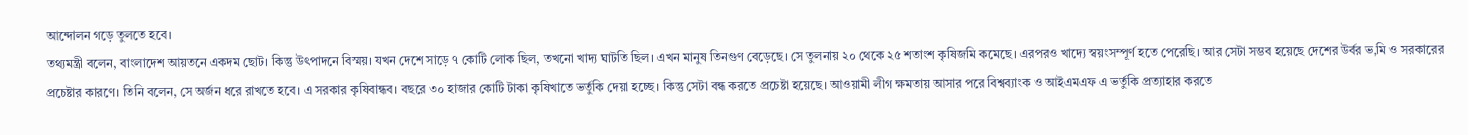আন্দোলন গড়ে তুলতে হবে।
তথ্যমন্ত্রী বলেন, বাংলাদেশ আয়তনে একদম ছোট। কিন্তু উৎপাদনে বিস্ময়। যখন দেশে সাড়ে ৭ কোটি লোক ছিল, তখনো খাদ্য ঘাটতি ছিল। এখন মানুষ তিনগুণ বেড়েছে। সে তুলনায় ২০ থেকে ২৫ শতাংশ কৃষিজমি কমেছে। এরপরও খাদ্যে স্বয়ংসম্পূর্ণ হতে পেরেছি। আর সেটা সম্ভব হয়েছে দেশের উর্বর ভ‚মি ও সরকারের প্রচেষ্টার কারণে। তিনি বলেন, সে অর্জন ধরে রাখতে হবে। এ সরকার কৃষিবান্ধব। বছরে ৩০ হাজার কোটি টাকা কৃষিখাতে ভর্তুকি দেয়া হচ্ছে। কিন্তু সেটা বন্ধ করতে প্রচেষ্টা হয়েছে। আওয়ামী লীগ ক্ষমতায় আসার পরে বিশ্বব্যাংক ও আইএমএফ এ ভর্তুকি প্রত্যাহার করতে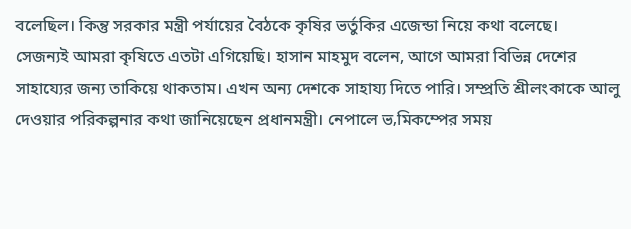বলেছিল। কিন্তু সরকার মন্ত্রী পর্যায়ের বৈঠকে কৃষির ভর্তুকির এজেন্ডা নিয়ে কথা বলেছে।
সেজন্যই আমরা কৃষিতে এতটা এগিয়েছি। হাসান মাহমুদ বলেন, আগে আমরা বিভিন্ন দেশের সাহায্যের জন্য তাকিয়ে থাকতাম। এখন অন্য দেশকে সাহায্য দিতে পারি। সম্প্রতি শ্রীলংকাকে আলু দেওয়ার পরিকল্পনার কথা জানিয়েছেন প্রধানমন্ত্রী। নেপালে ভ‚মিকম্পের সময়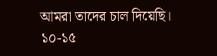আমরা তাদের চাল দিয়েছি। ১০-১৫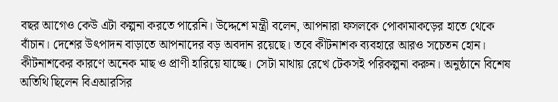বছর আগেও কেউ এটা কল্পনা করতে পারেনি। উদ্দেশে মন্ত্রী বলেন, আপনারা ফসলকে পোকামাকড়ের হাতে থেকে বাঁচান। দেশের উৎপাদন বাড়াতে আপনাদের বড় অবদান রয়েছে। তবে কীটনাশক ব্যবহারে আরও সচেতন হোন। কীটনাশকের কারণে অনেক মাছ ও প্রাণী হারিয়ে যাচ্ছে। সেটা মাথায় রেখে টেকসই পরিকল্পনা করুন। অনুষ্ঠানে বিশেষ অতিথি ছিলেন বিএআরসির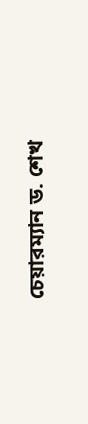চেয়ারম্যান ড. শেখ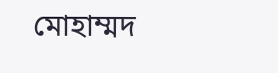মোহাম্মদ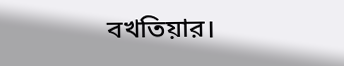বখতিয়ার।